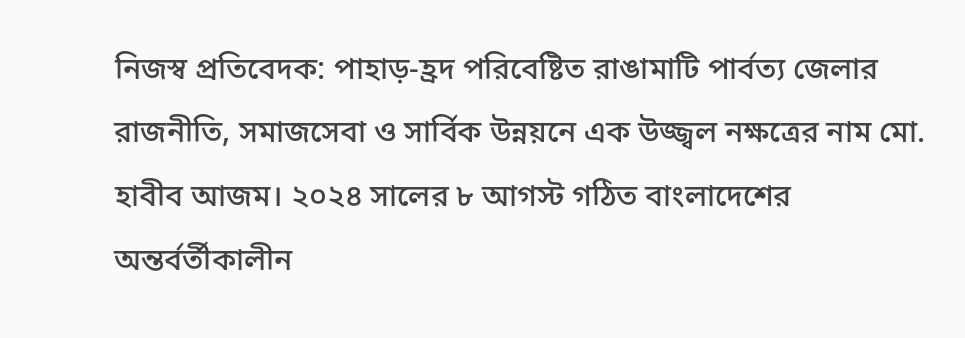নিজস্ব প্রতিবেদক: পাহাড়-হ্রদ পরিবেষ্টিত রাঙামাটি পার্বত্য জেলার রাজনীতি, সমাজসেবা ও সার্বিক উন্নয়নে এক উজ্জ্বল নক্ষত্রের নাম মো. হাবীব আজম। ২০২৪ সালের ৮ আগস্ট গঠিত বাংলাদেশের অন্তর্বর্তীকালীন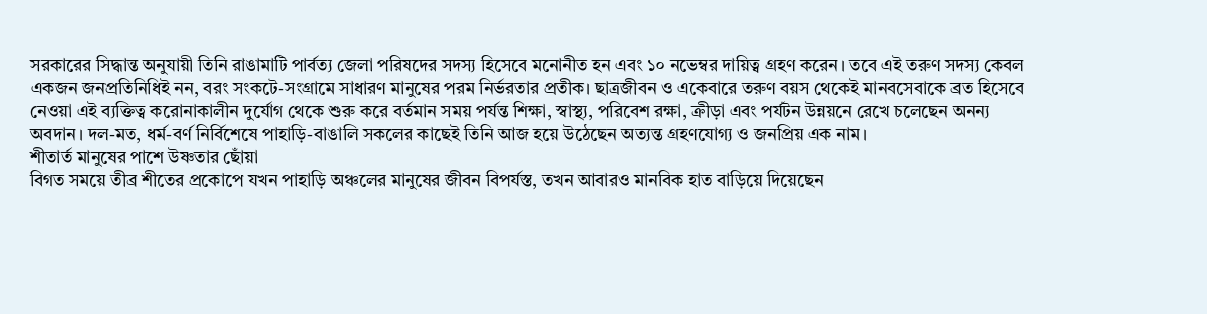সরকারের সিদ্ধান্ত অনুযায়ী তিনি রাঙামাটি পার্বত্য জেলা পরিষদের সদস্য হিসেবে মনোনীত হন এবং ১০ নভেম্বর দায়িত্ব গ্রহণ করেন। তবে এই তরুণ সদস্য কেবল একজন জনপ্রতিনিধিই নন, বরং সংকটে-সংগ্রামে সাধারণ মানুষের পরম নির্ভরতার প্রতীক। ছাত্রজীবন ও একেবারে তরুণ বয়স থেকেই মানবসেবাকে ব্রত হিসেবে নেওয়া এই ব্যক্তিত্ব করোনাকালীন দুর্যোগ থেকে শুরু করে বর্তমান সময় পর্যন্ত শিক্ষা, স্বাস্থ্য, পরিবেশ রক্ষা, ক্রীড়া এবং পর্যটন উন্নয়নে রেখে চলেছেন অনন্য অবদান। দল-মত, ধর্ম-বর্ণ নির্বিশেষে পাহাড়ি-বাঙালি সকলের কাছেই তিনি আজ হয়ে উঠেছেন অত্যন্ত গ্রহণযোগ্য ও জনপ্রিয় এক নাম।
শীতার্ত মানুষের পাশে উষ্ণতার ছোঁয়া
বিগত সময়ে তীব্র শীতের প্রকোপে যখন পাহাড়ি অঞ্চলের মানুষের জীবন বিপর্যস্ত, তখন আবারও মানবিক হাত বাড়িয়ে দিয়েছেন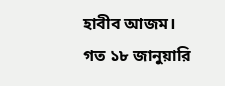হাবীব আজম। গত ১৮ জানুয়ারি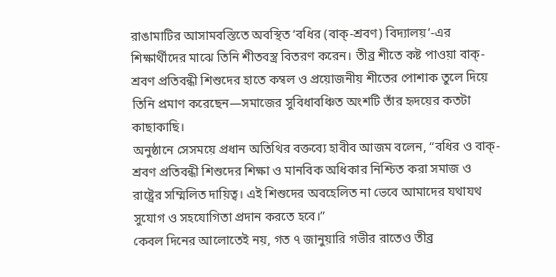রাঙামাটির আসামবস্তিতে অবস্থিত ‘বধির (বাক্-শ্রবণ) বিদ্যালয়’-এর শিক্ষার্থীদের মাঝে তিনি শীতবস্ত্র বিতরণ করেন। তীব্র শীতে কষ্ট পাওয়া বাক্-শ্রবণ প্রতিবন্ধী শিশুদের হাতে কম্বল ও প্রয়োজনীয় শীতের পোশাক তুলে দিয়ে তিনি প্রমাণ করেছেন—সমাজের সুবিধাবঞ্চিত অংশটি তাঁর হৃদয়ের কতটা কাছাকাছি।
অনুষ্ঠানে সেসময়ে প্রধান অতিথির বক্তব্যে হাবীব আজম বলেন, “বধির ও বাক্-শ্রবণ প্রতিবন্ধী শিশুদের শিক্ষা ও মানবিক অধিকার নিশ্চিত করা সমাজ ও রাষ্ট্রের সম্মিলিত দায়িত্ব। এই শিশুদের অবহেলিত না ভেবে আমাদের যথাযথ সুযোগ ও সহযোগিতা প্রদান করতে হবে।”
কেবল দিনের আলোতেই নয়, গত ৭ জানুয়ারি গভীর রাতেও তীব্র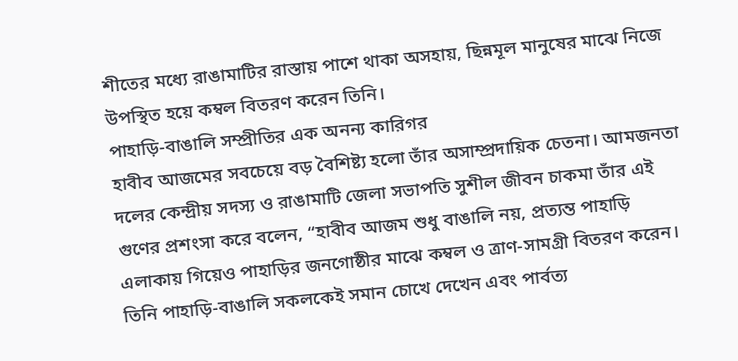শীতের মধ্যে রাঙামাটির রাস্তায় পাশে থাকা অসহায়, ছিন্নমূল মানুষের মাঝে নিজে উপস্থিত হয়ে কম্বল বিতরণ করেন তিনি।
পাহাড়ি-বাঙালি সম্প্রীতির এক অনন্য কারিগর
হাবীব আজমের সবচেয়ে বড় বৈশিষ্ট্য হলো তাঁর অসাম্প্রদায়িক চেতনা। আমজনতা দলের কেন্দ্রীয় সদস্য ও রাঙামাটি জেলা সভাপতি সুশীল জীবন চাকমা তাঁর এই গুণের প্রশংসা করে বলেন, “হাবীব আজম শুধু বাঙালি নয়, প্রত্যন্ত পাহাড়ি এলাকায় গিয়েও পাহাড়ির জনগোষ্ঠীর মাঝে কম্বল ও ত্রাণ-সামগ্রী বিতরণ করেন। তিনি পাহাড়ি-বাঙালি সকলকেই সমান চোখে দেখেন এবং পার্বত্য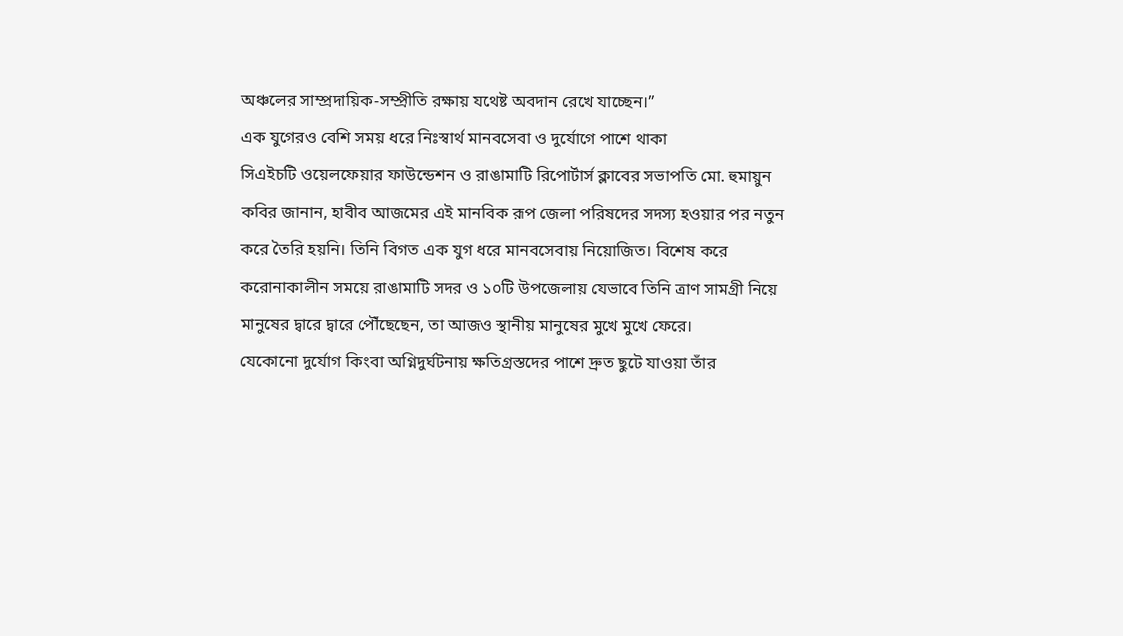অঞ্চলের সাম্প্রদায়িক-সম্প্রীতি রক্ষায় যথেষ্ট অবদান রেখে যাচ্ছেন।”
এক যুগেরও বেশি সময় ধরে নিঃস্বার্থ মানবসেবা ও দুর্যোগে পাশে থাকা
সিএইচটি ওয়েলফেয়ার ফাউন্ডেশন ও রাঙামাটি রিপোর্টার্স ক্লাবের সভাপতি মো. হুমায়ুন কবির জানান, হাবীব আজমের এই মানবিক রূপ জেলা পরিষদের সদস্য হওয়ার পর নতুন করে তৈরি হয়নি। তিনি বিগত এক যুগ ধরে মানবসেবায় নিয়োজিত। বিশেষ করে করোনাকালীন সময়ে রাঙামাটি সদর ও ১০টি উপজেলায় যেভাবে তিনি ত্রাণ সামগ্রী নিয়ে মানুষের দ্বারে দ্বারে পৌঁছেছেন, তা আজও স্থানীয় মানুষের মুখে মুখে ফেরে।
যেকোনো দুর্যোগ কিংবা অগ্নিদুর্ঘটনায় ক্ষতিগ্রস্তদের পাশে দ্রুত ছুটে যাওয়া তাঁর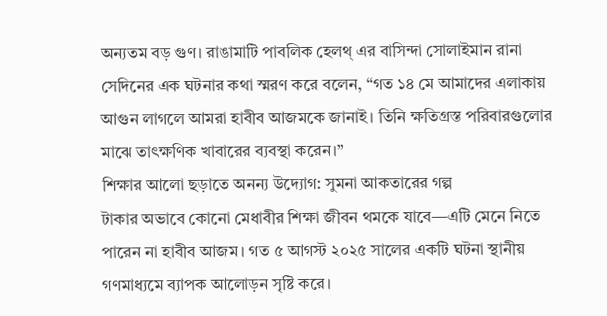অন্যতম বড় গুণ। রাঙামাটি পাবলিক হেলথ্ এর বাসিন্দা সোলাইমান রানা সেদিনের এক ঘটনার কথা স্মরণ করে বলেন, “গত ১৪ মে আমাদের এলাকায় আগুন লাগলে আমরা হাবীব আজমকে জানাই। তিনি ক্ষতিগ্রস্ত পরিবারগুলোর মাঝে তাৎক্ষণিক খাবারের ব্যবস্থা করেন।”
শিক্ষার আলো ছড়াতে অনন্য উদ্যোগ: সুমনা আকতারের গল্প
টাকার অভাবে কোনো মেধাবীর শিক্ষা জীবন থমকে যাবে—এটি মেনে নিতে পারেন না হাবীব আজম। গত ৫ আগস্ট ২০২৫ সালের একটি ঘটনা স্থানীয় গণমাধ্যমে ব্যাপক আলোড়ন সৃষ্টি করে।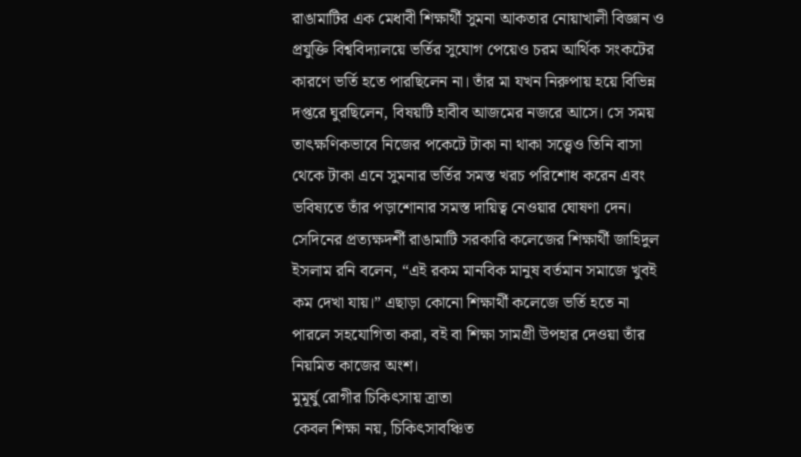রাঙামাটির এক মেধাবী শিক্ষার্থী সুমনা আকতার নোয়াখালী বিজ্ঞান ও প্রযুক্তি বিশ্ববিদ্যালয়ে ভর্তির সুযোগ পেয়েও চরম আর্থিক সংকটের কারণে ভর্তি হতে পারছিলেন না। তাঁর মা যখন নিরুপায় হয়ে বিভিন্ন দপ্তরে ঘুরছিলেন, বিষয়টি হাবীব আজমের নজরে আসে। সে সময় তাৎক্ষণিকভাবে নিজের পকেটে টাকা না থাকা সত্ত্বেও তিনি বাসা থেকে টাকা এনে সুমনার ভর্তির সমস্ত খরচ পরিশোধ করেন এবং ভবিষ্যতে তাঁর পড়াশোনার সমস্ত দায়িত্ব নেওয়ার ঘোষণা দেন।
সেদিনের প্রত্যক্ষদর্শী রাঙামাটি সরকারি কলেজের শিক্ষার্থী জাহিদুল ইসলাম রনি বলেন, “এই রকম মানবিক মানুষ বর্তমান সমাজে খুবই কম দেখা যায়।” এছাড়া কোনো শিক্ষার্থী কলেজে ভর্তি হতে না পারলে সহযোগিতা করা, বই বা শিক্ষা সামগ্রী উপহার দেওয়া তাঁর নিয়মিত কাজের অংশ।
মুমূর্ষু রোগীর চিকিৎসায় ত্রাতা
কেবল শিক্ষা নয়, চিকিৎসাবঞ্চিত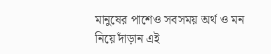মানুষের পাশেও সবসময় অর্থ ও মন নিয়ে দাঁড়ান এই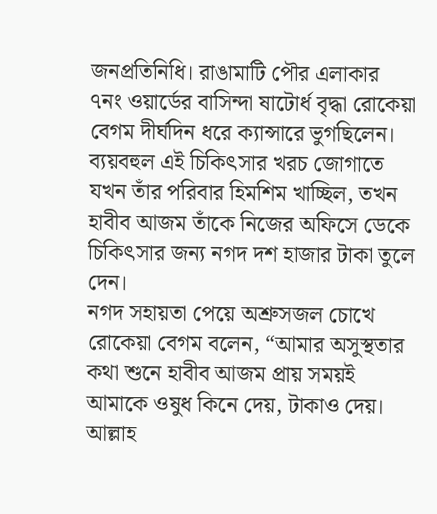জনপ্রতিনিধি। রাঙামাটি পৌর এলাকার ৭নং ওয়ার্ডের বাসিন্দা ষাটোর্ধ বৃদ্ধা রোকেয়া বেগম দীর্ঘদিন ধরে ক্যান্সারে ভুগছিলেন। ব্যয়বহুল এই চিকিৎসার খরচ জোগাতে যখন তাঁর পরিবার হিমশিম খাচ্ছিল, তখন হাবীব আজম তাঁকে নিজের অফিসে ডেকে চিকিৎসার জন্য নগদ দশ হাজার টাকা তুলে দেন।
নগদ সহায়তা পেয়ে অশ্রুসজল চোখে রোকেয়া বেগম বলেন, “আমার অসুস্থতার কথা শুনে হাবীব আজম প্রায় সময়ই আমাকে ওষুধ কিনে দেয়, টাকাও দেয়। আল্লাহ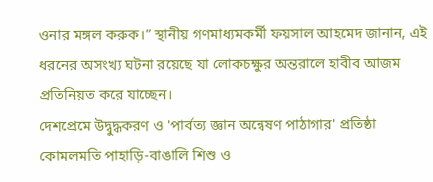ওনার মঙ্গল করুক।” স্থানীয় গণমাধ্যমকর্মী ফয়সাল আহমেদ জানান, এই ধরনের অসংখ্য ঘটনা রয়েছে যা লোকচক্ষুর অন্তরালে হাবীব আজম প্রতিনিয়ত করে যাচ্ছেন।
দেশপ্রেমে উদ্বুদ্ধকরণ ও 'পার্বত্য জ্ঞান অন্বেষণ পাঠাগার' প্রতিষ্ঠা
কোমলমতি পাহাড়ি-বাঙালি শিশু ও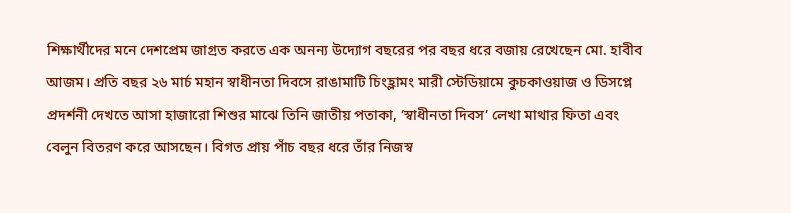শিক্ষার্থীদের মনে দেশপ্রেম জাগ্রত করতে এক অনন্য উদ্যোগ বছরের পর বছর ধরে বজায় রেখেছেন মো. হাবীব আজম। প্রতি বছর ২৬ মার্চ মহান স্বাধীনতা দিবসে রাঙামাটি চিংহ্লামং মারী স্টেডিয়ামে কুচকাওয়াজ ও ডিসপ্লে প্রদর্শনী দেখতে আসা হাজারো শিশুর মাঝে তিনি জাতীয় পতাকা, ‘স্বাধীনতা দিবস’ লেখা মাথার ফিতা এবং বেলুন বিতরণ করে আসছেন। বিগত প্রায় পাঁচ বছর ধরে তাঁর নিজস্ব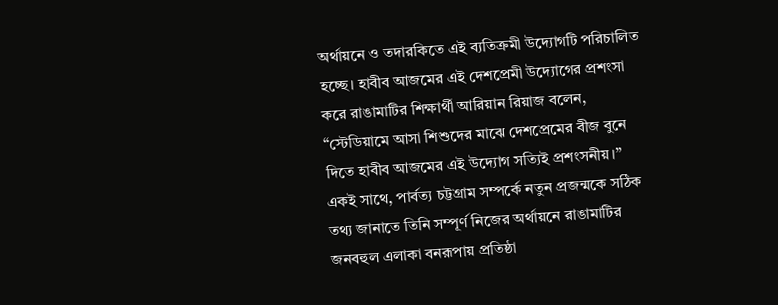অর্থায়নে ও তদারকিতে এই ব্যতিক্রমী উদ্যোগটি পরিচালিত হচ্ছে। হাবীব আজমের এই দেশপ্রেমী উদ্যোগের প্রশংসা করে রাঙামাটির শিক্ষার্থী আরিয়ান রিয়াজ বলেন, “স্টেডিয়ামে আসা শিশুদের মাঝে দেশপ্রেমের বীজ বুনে দিতে হাবীব আজমের এই উদ্যোগ সত্যিই প্রশংসনীয়।”
একই সাথে, পার্বত্য চট্টগ্রাম সম্পর্কে নতুন প্রজন্মকে সঠিক তথ্য জানাতে তিনি সম্পূর্ণ নিজের অর্থায়নে রাঙামাটির জনবহুল এলাকা বনরূপায় প্রতিষ্ঠা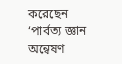করেছেন ‘পার্বত্য জ্ঞান অন্বেষণ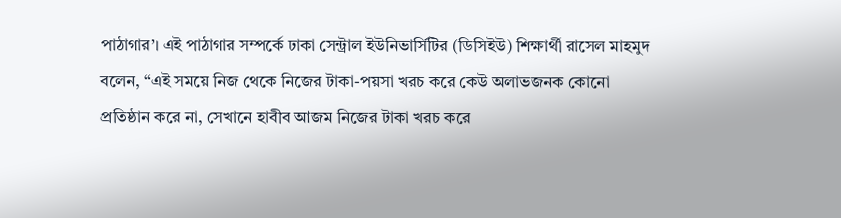পাঠাগার’। এই পাঠাগার সম্পর্কে ঢাকা সেন্ট্রাল ইউনিভার্সিটির (ডিসিইউ) শিক্ষার্থী রাসেল মাহমুদ বলেন, “এই সময়ে নিজ থেকে নিজের টাকা-পয়সা খরচ করে কেউ অলাভজনক কোনো প্রতিষ্ঠান করে না, সেখানে হাবীব আজম নিজের টাকা খরচ করে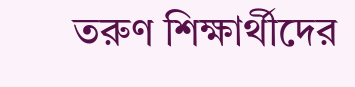তরুণ শিক্ষার্থীদের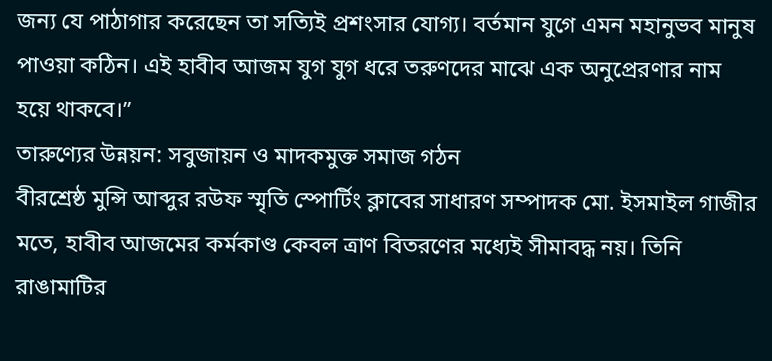জন্য যে পাঠাগার করেছেন তা সত্যিই প্রশংসার যোগ্য। বর্তমান যুগে এমন মহানুভব মানুষ পাওয়া কঠিন। এই হাবীব আজম যুগ যুগ ধরে তরুণদের মাঝে এক অনুপ্রেরণার নাম হয়ে থাকবে।”
তারুণ্যের উন্নয়ন: সবুজায়ন ও মাদকমুক্ত সমাজ গঠন
বীরশ্রেষ্ঠ মুন্সি আব্দুর রউফ স্মৃতি স্পোর্টিং ক্লাবের সাধারণ সম্পাদক মো. ইসমাইল গাজীর মতে, হাবীব আজমের কর্মকাণ্ড কেবল ত্রাণ বিতরণের মধ্যেই সীমাবদ্ধ নয়। তিনি রাঙামাটির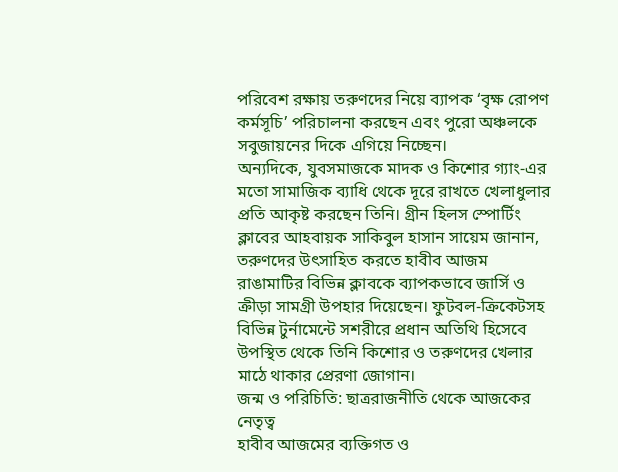পরিবেশ রক্ষায় তরুণদের নিয়ে ব্যাপক ‘বৃক্ষ রোপণ কর্মসূচি’ পরিচালনা করছেন এবং পুরো অঞ্চলকে সবুজায়নের দিকে এগিয়ে নিচ্ছেন।
অন্যদিকে, যুবসমাজকে মাদক ও কিশোর গ্যাং-এর মতো সামাজিক ব্যাধি থেকে দূরে রাখতে খেলাধুলার প্রতি আকৃষ্ট করছেন তিনি। গ্রীন হিলস স্পোর্টিং ক্লাবের আহবায়ক সাকিবুল হাসান সায়েম জানান, তরুণদের উৎসাহিত করতে হাবীব আজম রাঙামাটির বিভিন্ন ক্লাবকে ব্যাপকভাবে জার্সি ও ক্রীড়া সামগ্রী উপহার দিয়েছেন। ফুটবল-ক্রিকেটসহ বিভিন্ন টুর্নামেন্টে সশরীরে প্রধান অতিথি হিসেবে উপস্থিত থেকে তিনি কিশোর ও তরুণদের খেলার মাঠে থাকার প্রেরণা জোগান।
জন্ম ও পরিচিতি: ছাত্ররাজনীতি থেকে আজকের নেতৃত্ব
হাবীব আজমের ব্যক্তিগত ও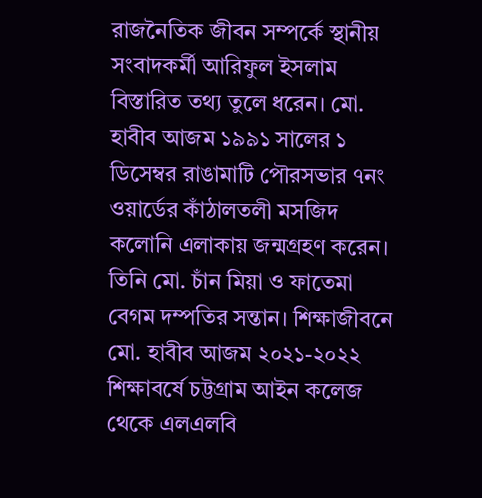রাজনৈতিক জীবন সম্পর্কে স্থানীয় সংবাদকর্মী আরিফুল ইসলাম বিস্তারিত তথ্য তুলে ধরেন। মো. হাবীব আজম ১৯৯১ সালের ১ ডিসেম্বর রাঙামাটি পৌরসভার ৭নং ওয়ার্ডের কাঁঠালতলী মসজিদ কলোনি এলাকায় জন্মগ্রহণ করেন। তিনি মো. চাঁন মিয়া ও ফাতেমা বেগম দম্পতির সন্তান। শিক্ষাজীবনে মো. হাবীব আজম ২০২১-২০২২ শিক্ষাবর্ষে চট্টগ্রাম আইন কলেজ থেকে এলএলবি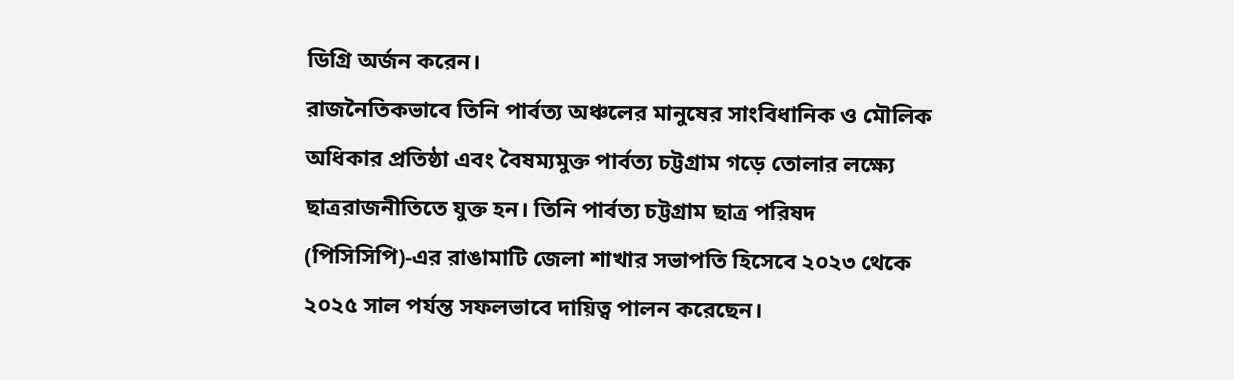ডিগ্রি অর্জন করেন।
রাজনৈতিকভাবে তিনি পার্বত্য অঞ্চলের মানুষের সাংবিধানিক ও মৌলিক অধিকার প্রতিষ্ঠা এবং বৈষম্যমুক্ত পার্বত্য চট্টগ্রাম গড়ে তোলার লক্ষ্যে ছাত্ররাজনীতিতে যুক্ত হন। তিনি পার্বত্য চট্টগ্রাম ছাত্র পরিষদ (পিসিসিপি)-এর রাঙামাটি জেলা শাখার সভাপতি হিসেবে ২০২৩ থেকে ২০২৫ সাল পর্যন্ত সফলভাবে দায়িত্ব পালন করেছেন।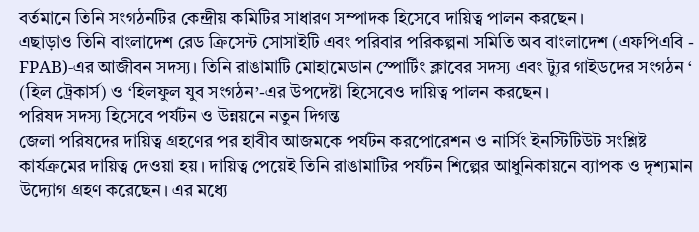বর্তমানে তিনি সংগঠনটির কেন্দ্রীয় কমিটির সাধারণ সম্পাদক হিসেবে দায়িত্ব পালন করছেন।
এছাড়াও তিনি বাংলাদেশ রেড ক্রিসেন্ট সোসাইটি এবং পরিবার পরিকল্পনা সমিতি অব বাংলাদেশ (এফপিএবি - FPAB)-এর আজীবন সদস্য। তিনি রাঙামাটি মোহামেডান স্পোর্টিং ক্লাবের সদস্য এবং ট্যুর গাইডদের সংগঠন ‘ (হিল ট্রেকার্স) ও ‘হিলফুল যুব সংগঠন’-এর উপদেষ্টা হিসেবেও দায়িত্ব পালন করছেন।
পরিষদ সদস্য হিসেবে পর্যটন ও উন্নয়নে নতুন দিগন্ত
জেলা পরিষদের দায়িত্ব গ্রহণের পর হাবীব আজমকে পর্যটন করপোরেশন ও নার্সিং ইনস্টিটিউট সংশ্লিষ্ট কার্যক্রমের দায়িত্ব দেওয়া হয়। দায়িত্ব পেয়েই তিনি রাঙামাটির পর্যটন শিল্পের আধুনিকায়নে ব্যাপক ও দৃশ্যমান উদ্যোগ গ্রহণ করেছেন। এর মধ্যে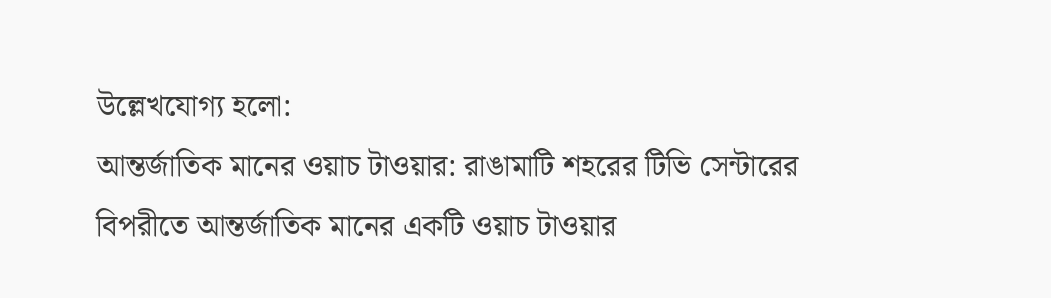উল্লেখযোগ্য হলো:
আন্তর্জাতিক মানের ওয়াচ টাওয়ার: রাঙামাটি শহরের টিভি সেন্টারের বিপরীতে আন্তর্জাতিক মানের একটি ওয়াচ টাওয়ার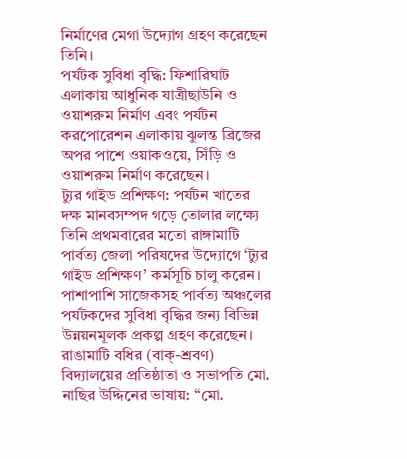নির্মাণের মেগা উদ্যোগ গ্রহণ করেছেন তিনি।
পর্যটক সুবিধা বৃদ্ধি: ফিশারিঘাট এলাকায় আধুনিক যাত্রীছাউনি ও ওয়াশরুম নির্মাণ এবং পর্যটন করপোরেশন এলাকায় ঝুলন্ত ব্রিজের অপর পাশে ওয়াকওয়ে, সিঁড়ি ও ওয়াশরুম নির্মাণ করেছেন।
ট্যুর গাইড প্রশিক্ষণ: পর্যটন খাতের দক্ষ মানবসম্পদ গড়ে তোলার লক্ষ্যে তিনি প্রথমবারের মতো রাঙ্গামাটি পার্বত্য জেলা পরিষদের উদ্যোগে ‘ট্যুর গাইড প্রশিক্ষণ’ কর্মসূচি চালু করেন। পাশাপাশি সাজেকসহ পার্বত্য অঞ্চলের পর্যটকদের সুবিধা বৃদ্ধির জন্য বিভিন্ন উন্নয়নমূলক প্রকল্প গ্রহণ করেছেন।
রাঙামাটি বধির (বাক্-শ্রবণ) বিদ্যালয়ের প্রতিষ্ঠাতা ও সভাপতি মো. নাছির উদ্দিনের ভাষায়: “মো.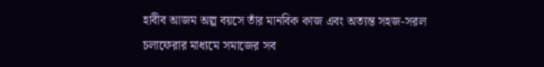হাবীব আজম অল্প বয়সে তাঁর মানবিক কাজ এবং অত্যন্ত সহজ-সরল চলাফেরার মাধ্যমে সমাজের সব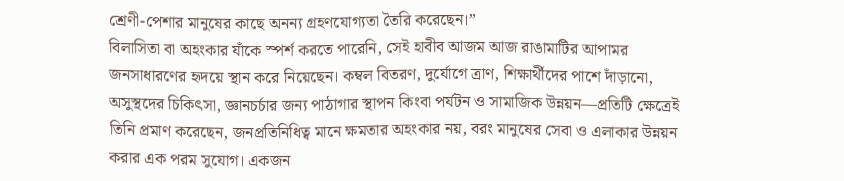শ্রেণী-পেশার মানুষের কাছে অনন্য গ্রহণযোগ্যতা তৈরি করেছেন।”
বিলাসিতা বা অহংকার যাঁকে স্পর্শ করতে পারেনি, সেই হাবীব আজম আজ রাঙামাটির আপামর জনসাধারণের হৃদয়ে স্থান করে নিয়েছেন। কম্বল বিতরণ, দুর্যোগে ত্রাণ, শিক্ষার্থীদের পাশে দাঁড়ানো, অসুস্থদের চিকিৎসা, জ্ঞানচর্চার জন্য পাঠাগার স্থাপন কিংবা পর্যটন ও সামাজিক উন্নয়ন—প্রতিটি ক্ষেত্রেই তিনি প্রমাণ করেছেন, জনপ্রতিনিধিত্ব মানে ক্ষমতার অহংকার নয়, বরং মানুষের সেবা ও এলাকার উন্নয়ন করার এক পরম সুযোগ। একজন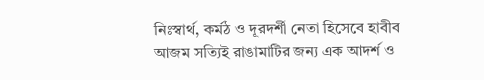নিঃস্বার্থ, কর্মঠ ও দূরদর্শী নেতা হিসেবে হাবীব আজম সত্যিই রাঙামাটির জন্য এক আদর্শ ও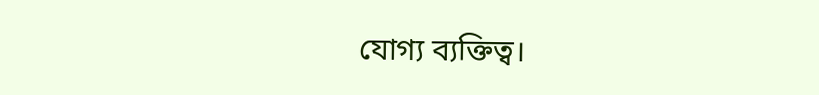যোগ্য ব্যক্তিত্ব।